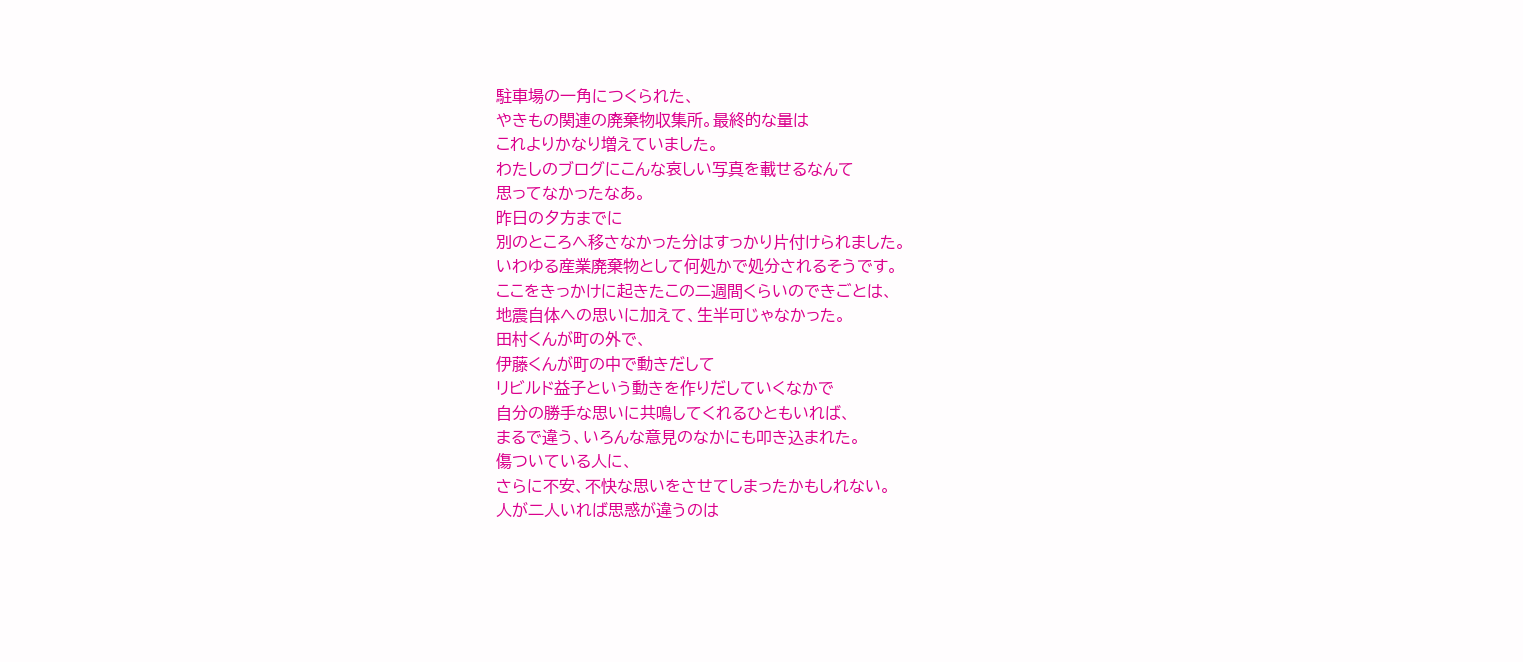駐車場の一角につくられた、
やきもの関連の廃棄物収集所。最終的な量は
これよりかなり増えていました。
わたしのブログにこんな哀しい写真を載せるなんて
思ってなかったなあ。
昨日の夕方までに
別のところへ移さなかった分はすっかり片付けられました。
いわゆる産業廃棄物として何処かで処分されるそうです。
ここをきっかけに起きたこの二週間くらいのできごとは、
地震自体への思いに加えて、生半可じゃなかった。
田村くんが町の外で、
伊藤くんが町の中で動きだして
リビルド益子という動きを作りだしていくなかで
自分の勝手な思いに共鳴してくれるひともいれば、
まるで違う、いろんな意見のなかにも叩き込まれた。
傷ついている人に、
さらに不安、不快な思いをさせてしまったかもしれない。
人が二人いれば思惑が違うのは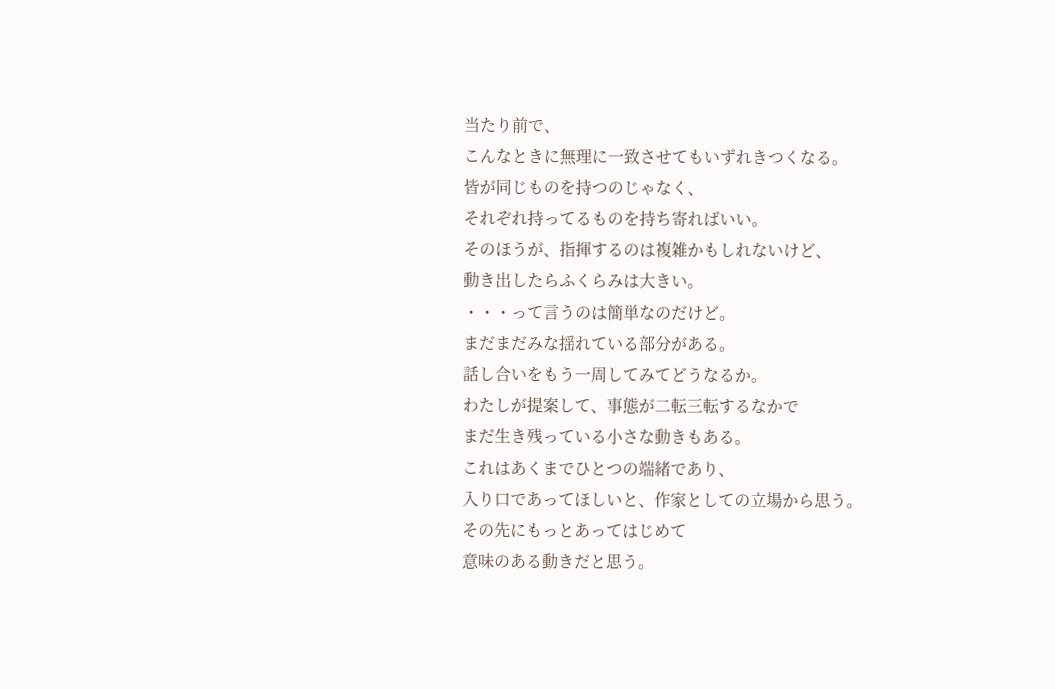当たり前で、
こんなときに無理に一致させてもいずれきつくなる。
皆が同じものを持つのじゃなく、
それぞれ持ってるものを持ち寄ればいい。
そのほうが、指揮するのは複雑かもしれないけど、
動き出したらふくらみは大きい。
・・・って言うのは簡単なのだけど。
まだまだみな揺れている部分がある。
話し合いをもう一周してみてどうなるか。
わたしが提案して、事態が二転三転するなかで
まだ生き残っている小さな動きもある。
これはあくまでひとつの端緒であり、
入り口であってほしいと、作家としての立場から思う。
その先にもっとあってはじめて
意味のある動きだと思う。